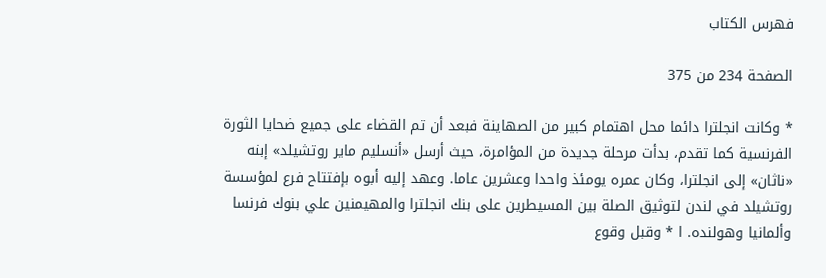فهرس الكتاب

الصفحة 234 من 375

* وكانت انجلترا دائما محل اهتمام كبير من الصهاينة فبعد أن تم القضاء على جميع ضحايا الثورة الفرنسية كما تقدم، بدأت مرحلة جديدة من المؤامرة، حيث أرسل «أنسليم ماير روتشيلد» إبنه «ناثان» إلى انجلترا، وكان عمره يومئذ واحدا وعشرين عاما. وعهد إليه أبوه بإفتتاح فرع لمؤسسة روتشيلد في لندن لتوثيق الصلة بين المسيطرين على بنك انجلترا والمهيمنين علي بنوك فرنسا وألمانيا وهولنده. ا * وقبل وقوع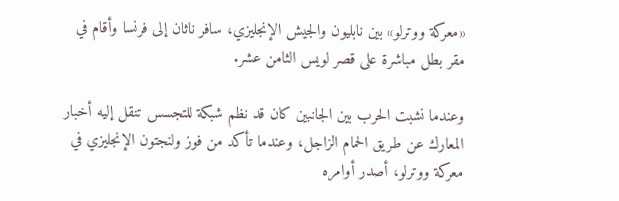«معركة ووترلو» بين نابليون والجيش الإنجليزي، سافر ناثان إلى فرنسا وأقام في مقر بطل مباشرة على قصر لويس الثامن عشر.

وعندما نشبت الحرب بين الجانبين كان قد نظم شبكة للتجسس تنقل إليه أخبار المعارك عن طريق الحمام الزاجل، وعندما تأكد من فوز ولنجتون الإنجليزي في معركة ووترلو، أصدر أوامره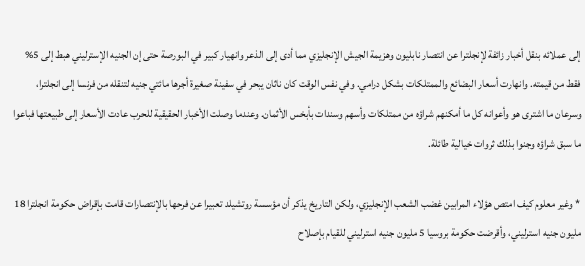إلى عملائه بنقل أخبار زائفة لإنجلترا عن انتصار نابليون وهزيمة الجيش الإنجليزي مما أدى إلى الذعر وانهيار كبير في البورصة حتى إن الجنيه الإسترليني هبط إلى 5% فقط من قيمته. وانهارت أسعار البضائع والممتلكات بشكل درامي. وفي نفس الوقت كان ناثان يبحر في سفينة صغيرة أجرها مائتي جنيه لتنقله من فرنسا إلى انجلترا، وسرعان ما اشترى هو وأعوانه كل ما أمكنهم شراؤه من ممتلكات وأسهم وسندات بأبخس الأثمان. وعندما وصلت الأخبار الحقيقية للحرب عادت الأسعار إلى طبيعتها فباعوا ما سبق شراؤه وجنوا بذلك ثروات خيالية طائلة.

* وغير معلوم کيف امتص هؤلاء المرابين غضب الشعب الإنجليزي، ولكن التاريخ يذكر أن مؤسسة روتشيلد تعبيرا عن فرحها بالإنتصارات قامت بإقراض حكومة انجلترا 18 مليون جنيه استرليني، وأقرضت حكومة بروسيا 5 مليون جنيه استرليني للقيام بإصلاح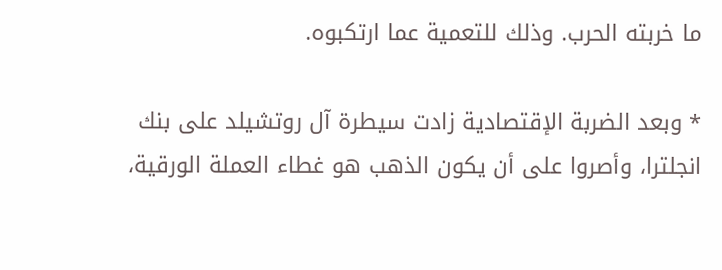ما خربته الحرب. وذلك للتعمية عما ارتكبوه.

* وبعد الضربة الإقتصادية زادت سيطرة آل روتشيلد على بنك انجلترا، وأصروا على أن يكون الذهب هو غطاء العملة الورقية،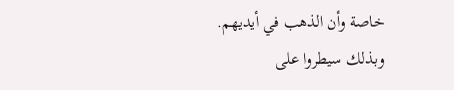خاصة وأن الذهب في أيديهم. وبذلك سيطروا على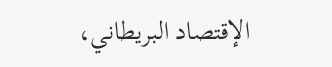الإقتصاد البريطاني،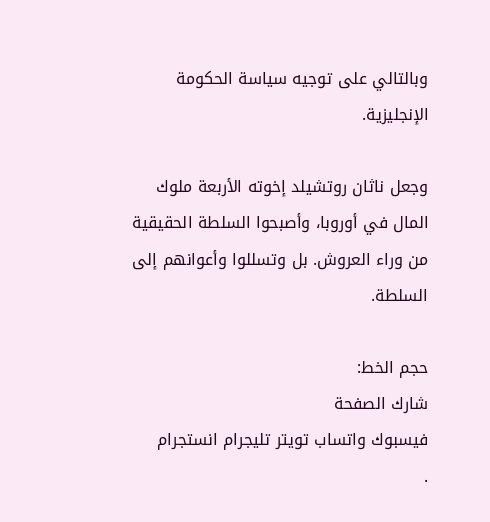وبالتالي على توجيه سياسة الحكومة الإنجليزية.

وجعل ناثان روتشيلد إخوته الأربعة ملوك المال في أوروبا، وأصبحوا السلطة الحقيقية من وراء العروش. بل وتسللوا وأعوانهم إلى السلطة.

حجم الخط:
شارك الصفحة
فيسبوك واتساب تويتر تليجرام انستجرام
.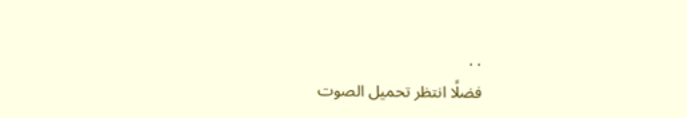. .
فضلًا انتظر تحميل الصوت